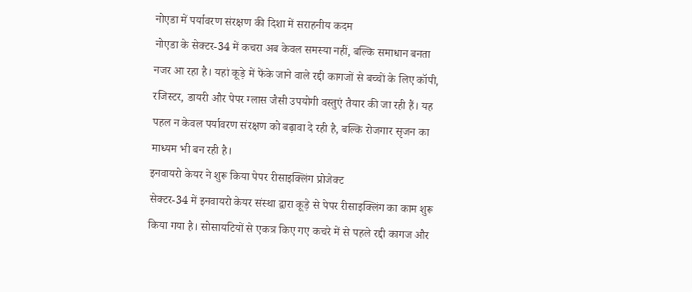नोएडा में पर्यावरण संरक्षण की दिशा में सराहनीय कदम
नोएडा के सेक्टर-34 में कचरा अब केवल समस्या नहीं, बल्कि समाधान बनता नजर आ रहा है। यहां कूड़े में फेंके जाने वाले रद्दी कागजों से बच्चों के लिए कॉपी, रजिस्टर, डायरी और पेपर ग्लास जैसी उपयोगी वस्तुएं तैयार की जा रही हैं। यह पहल न केवल पर्यावरण संरक्षण को बढ़ावा दे रही है, बल्कि रोजगार सृजन का माध्यम भी बन रही है।
इनवायरो केयर ने शुरू किया पेपर रीसाइक्लिंग प्रोजेक्ट
सेक्टर-34 में इनवायरो केयर संस्था द्वारा कूड़े से पेपर रीसाइक्लिंग का काम शुरू किया गया है। सोसायटियों से एकत्र किए गए कचरे में से पहले रद्दी कागज और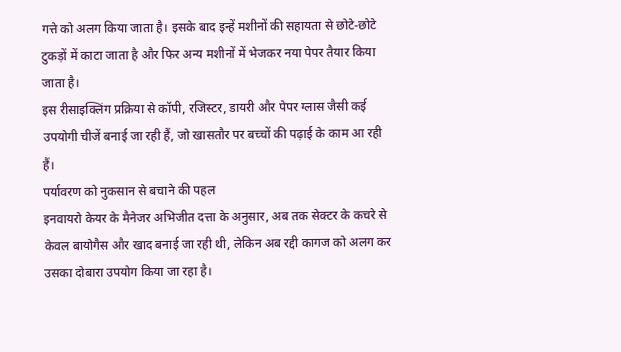गत्ते को अलग किया जाता है। इसके बाद इन्हें मशीनों की सहायता से छोटे-छोटे टुकड़ों में काटा जाता है और फिर अन्य मशीनों में भेजकर नया पेपर तैयार किया जाता है।
इस रीसाइक्लिंग प्रक्रिया से कॉपी, रजिस्टर, डायरी और पेपर ग्लास जैसी कई उपयोगी चीजें बनाई जा रही हैं, जो खासतौर पर बच्चों की पढ़ाई के काम आ रही हैं।
पर्यावरण को नुकसान से बचाने की पहल
इनवायरो केयर के मैनेजर अभिजीत दत्ता के अनुसार, अब तक सेक्टर के कचरे से केवल बायोगैस और खाद बनाई जा रही थी, लेकिन अब रद्दी कागज को अलग कर उसका दोबारा उपयोग किया जा रहा है।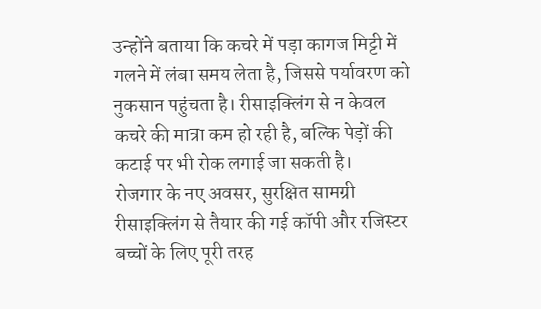उन्होंने बताया कि कचरे में पड़ा कागज मिट्टी में गलने में लंबा समय लेता है, जिससे पर्यावरण को नुकसान पहुंचता है। रीसाइक्लिंग से न केवल कचरे की मात्रा कम हो रही है, बल्कि पेड़ों की कटाई पर भी रोक लगाई जा सकती है।
रोजगार के नए अवसर, सुरक्षित सामग्री
रीसाइक्लिंग से तैयार की गई कॉपी और रजिस्टर बच्चों के लिए पूरी तरह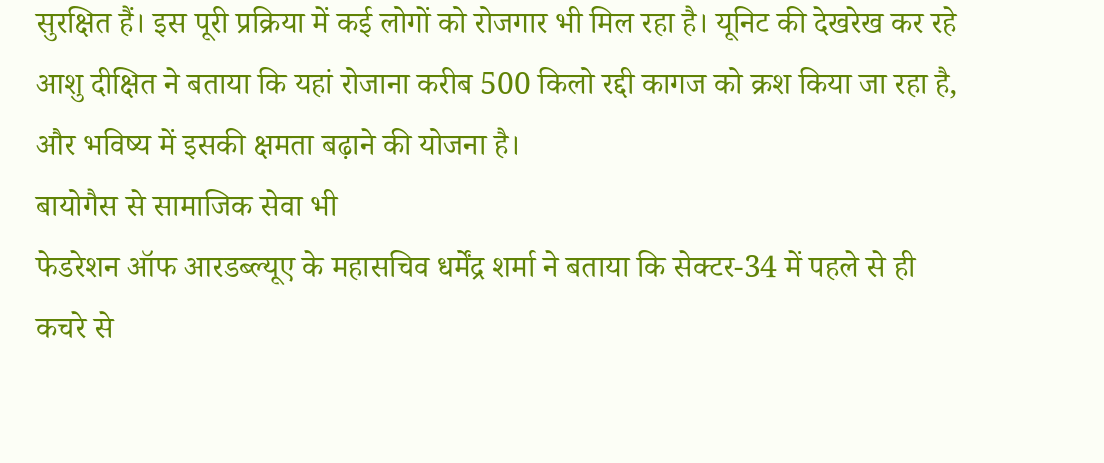सुरक्षित हैं। इस पूरी प्रक्रिया में कई लोगों को रोजगार भी मिल रहा है। यूनिट की देखरेख कर रहे आशु दीक्षित ने बताया कि यहां रोजाना करीब 500 किलो रद्दी कागज को क्रश किया जा रहा है, और भविष्य में इसकी क्षमता बढ़ाने की योजना है।
बायोगैस से सामाजिक सेवा भी
फेडरेशन ऑफ आरडब्ल्यूए के महासचिव धर्मेंद्र शर्मा ने बताया कि सेक्टर-34 में पहले से ही कचरे से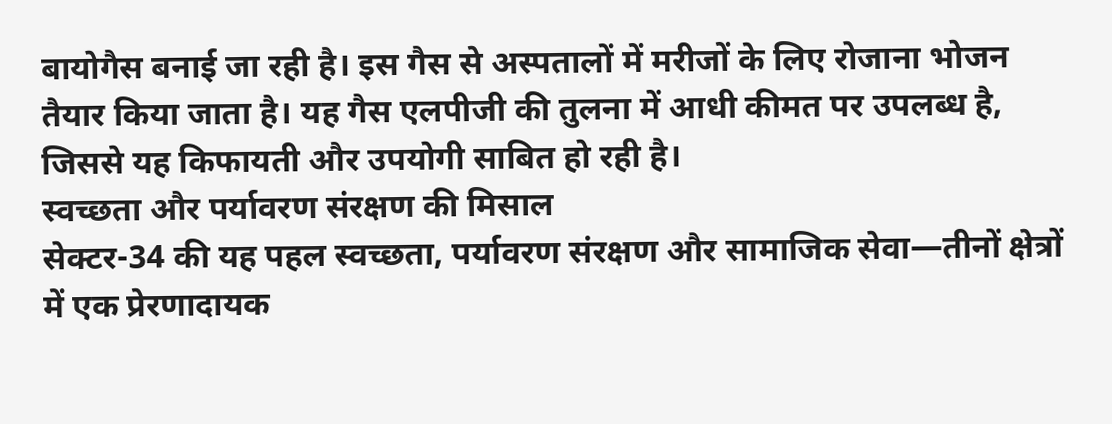बायोगैस बनाई जा रही है। इस गैस से अस्पतालों में मरीजों के लिए रोजाना भोजन तैयार किया जाता है। यह गैस एलपीजी की तुलना में आधी कीमत पर उपलब्ध है, जिससे यह किफायती और उपयोगी साबित हो रही है।
स्वच्छता और पर्यावरण संरक्षण की मिसाल
सेक्टर-34 की यह पहल स्वच्छता, पर्यावरण संरक्षण और सामाजिक सेवा—तीनों क्षेत्रों में एक प्रेरणादायक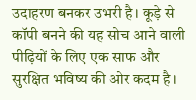उदाहरण बनकर उभरी है। कूड़े से कॉपी बनने की यह सोच आने वाली पीढ़ियों के लिए एक साफ और सुरक्षित भविष्य की ओर कदम है।